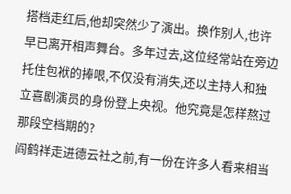搭档走红后,他却突然少了演出。换作别人,也许早已离开相声舞台。多年过去,这位经常站在旁边托住包袱的捧哏,不仅没有消失,还以主持人和独立喜剧演员的身份登上央视。他究竟是怎样熬过那段空档期的?
阎鹤祥走进德云社之前,有一份在许多人看来相当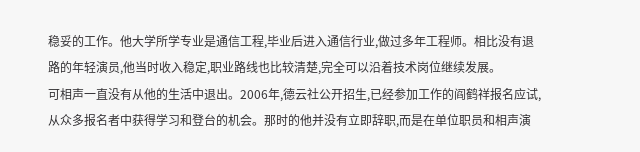稳妥的工作。他大学所学专业是通信工程,毕业后进入通信行业,做过多年工程师。相比没有退路的年轻演员,他当时收入稳定,职业路线也比较清楚,完全可以沿着技术岗位继续发展。
可相声一直没有从他的生活中退出。2006年,德云社公开招生,已经参加工作的阎鹤祥报名应试,从众多报名者中获得学习和登台的机会。那时的他并没有立即辞职,而是在单位职员和相声演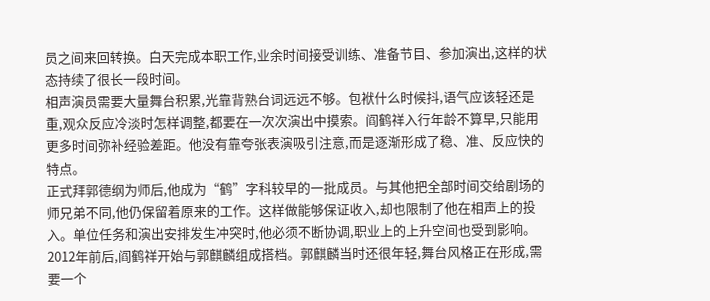员之间来回转换。白天完成本职工作,业余时间接受训练、准备节目、参加演出,这样的状态持续了很长一段时间。
相声演员需要大量舞台积累,光靠背熟台词远远不够。包袱什么时候抖,语气应该轻还是重,观众反应冷淡时怎样调整,都要在一次次演出中摸索。阎鹤祥入行年龄不算早,只能用更多时间弥补经验差距。他没有靠夸张表演吸引注意,而是逐渐形成了稳、准、反应快的特点。
正式拜郭德纲为师后,他成为“鹤”字科较早的一批成员。与其他把全部时间交给剧场的师兄弟不同,他仍保留着原来的工作。这样做能够保证收入,却也限制了他在相声上的投入。单位任务和演出安排发生冲突时,他必须不断协调,职业上的上升空间也受到影响。
2012年前后,阎鹤祥开始与郭麒麟组成搭档。郭麒麟当时还很年轻,舞台风格正在形成,需要一个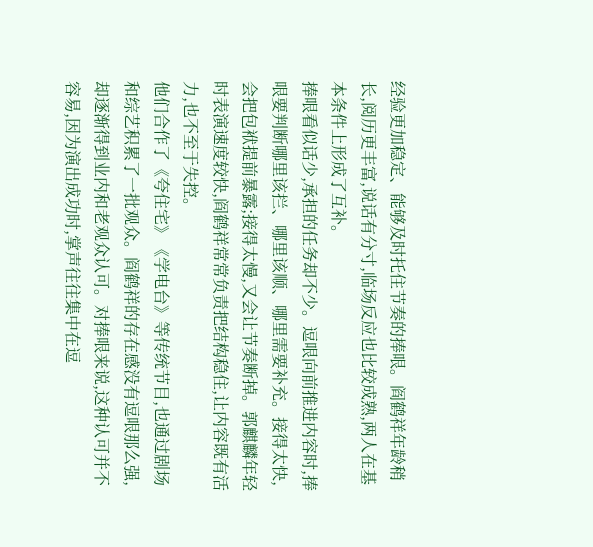经验更加稳定、能够及时托住节奏的捧哏。阎鹤祥年龄稍长,阅历更丰富,说话有分寸,临场反应也比较成熟,两人在基本条件上形成了互补。
捧哏看似话少,承担的任务却不少。逗哏向前推进内容时,捧哏要判断哪里该拦、哪里该顺、哪里需要补充。接得太快,会把包袱提前暴露;接得太慢,又会让节奏断掉。郭麒麟年轻时表演速度较快,阎鹤祥常常负责把结构稳住,让内容既有活力,也不至于失控。
他们合作了《夸住宅》《学电台》等传统节目,也通过剧场和综艺积累了一批观众。阎鹤祥的存在感没有逗哏那么强,却逐渐得到业内和老观众认可。对捧哏来说,这种认可并不容易,因为演出成功时,掌声往往集中在逗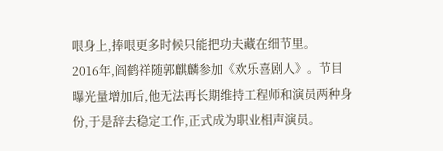哏身上,捧哏更多时候只能把功夫藏在细节里。
2016年,阎鹤祥随郭麒麟参加《欢乐喜剧人》。节目曝光量增加后,他无法再长期维持工程师和演员两种身份,于是辞去稳定工作,正式成为职业相声演员。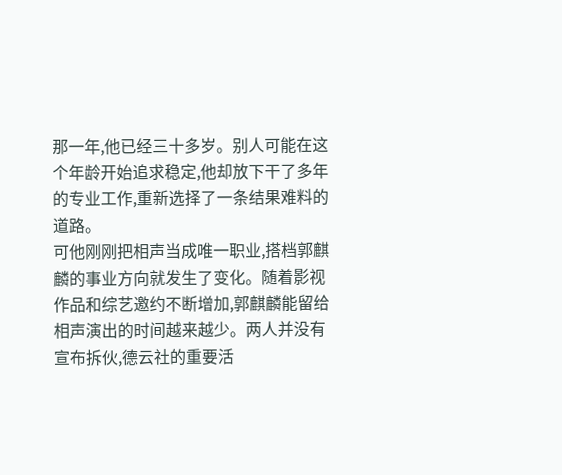那一年,他已经三十多岁。别人可能在这个年龄开始追求稳定,他却放下干了多年的专业工作,重新选择了一条结果难料的道路。
可他刚刚把相声当成唯一职业,搭档郭麒麟的事业方向就发生了变化。随着影视作品和综艺邀约不断增加,郭麒麟能留给相声演出的时间越来越少。两人并没有宣布拆伙,德云社的重要活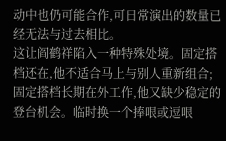动中也仍可能合作,可日常演出的数量已经无法与过去相比。
这让阎鹤祥陷入一种特殊处境。固定搭档还在,他不适合马上与别人重新组合;固定搭档长期在外工作,他又缺少稳定的登台机会。临时换一个捧哏或逗哏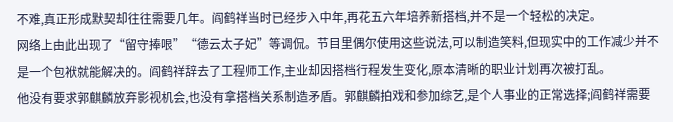不难,真正形成默契却往往需要几年。阎鹤祥当时已经步入中年,再花五六年培养新搭档,并不是一个轻松的决定。
网络上由此出现了“留守捧哏”“德云太子妃”等调侃。节目里偶尔使用这些说法,可以制造笑料,但现实中的工作减少并不是一个包袱就能解决的。阎鹤祥辞去了工程师工作,主业却因搭档行程发生变化,原本清晰的职业计划再次被打乱。
他没有要求郭麒麟放弃影视机会,也没有拿搭档关系制造矛盾。郭麒麟拍戏和参加综艺,是个人事业的正常选择;阎鹤祥需要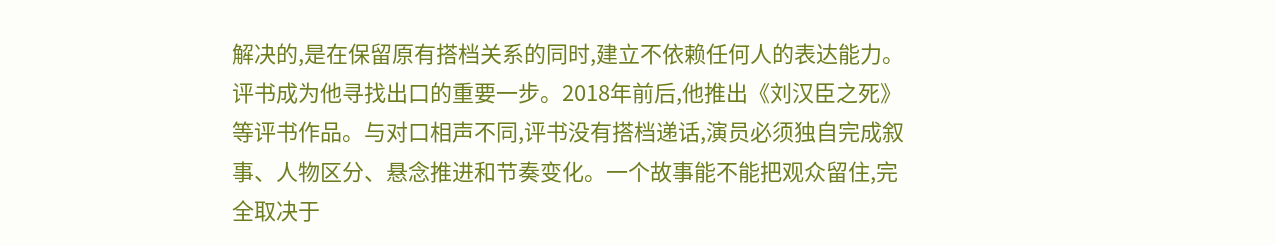解决的,是在保留原有搭档关系的同时,建立不依赖任何人的表达能力。
评书成为他寻找出口的重要一步。2018年前后,他推出《刘汉臣之死》等评书作品。与对口相声不同,评书没有搭档递话,演员必须独自完成叙事、人物区分、悬念推进和节奏变化。一个故事能不能把观众留住,完全取决于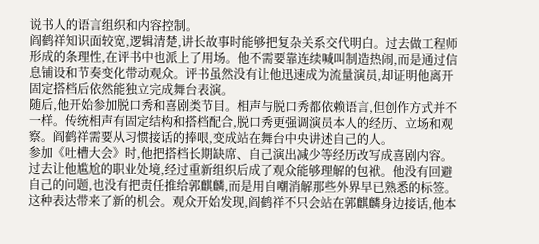说书人的语言组织和内容控制。
阎鹤祥知识面较宽,逻辑清楚,讲长故事时能够把复杂关系交代明白。过去做工程师形成的条理性,在评书中也派上了用场。他不需要靠连续喊叫制造热闹,而是通过信息铺设和节奏变化带动观众。评书虽然没有让他迅速成为流量演员,却证明他离开固定搭档后依然能独立完成舞台表演。
随后,他开始参加脱口秀和喜剧类节目。相声与脱口秀都依赖语言,但创作方式并不一样。传统相声有固定结构和搭档配合,脱口秀更强调演员本人的经历、立场和观察。阎鹤祥需要从习惯接话的捧哏,变成站在舞台中央讲述自己的人。
参加《吐槽大会》时,他把搭档长期缺席、自己演出减少等经历改写成喜剧内容。过去让他尴尬的职业处境,经过重新组织后成了观众能够理解的包袱。他没有回避自己的问题,也没有把责任推给郭麒麟,而是用自嘲消解那些外界早已熟悉的标签。
这种表达带来了新的机会。观众开始发现,阎鹤祥不只会站在郭麒麟身边接话,他本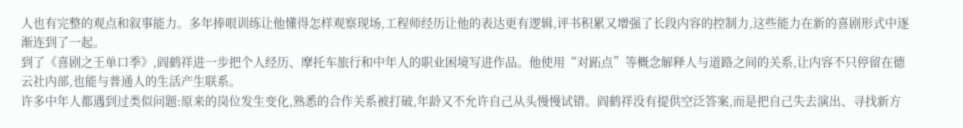人也有完整的观点和叙事能力。多年捧哏训练让他懂得怎样观察现场,工程师经历让他的表达更有逻辑,评书积累又增强了长段内容的控制力,这些能力在新的喜剧形式中逐渐连到了一起。
到了《喜剧之王单口季》,阎鹤祥进一步把个人经历、摩托车旅行和中年人的职业困境写进作品。他使用“对跖点”等概念解释人与道路之间的关系,让内容不只停留在德云社内部,也能与普通人的生活产生联系。
许多中年人都遇到过类似问题:原来的岗位发生变化,熟悉的合作关系被打破,年龄又不允许自己从头慢慢试错。阎鹤祥没有提供空泛答案,而是把自己失去演出、寻找新方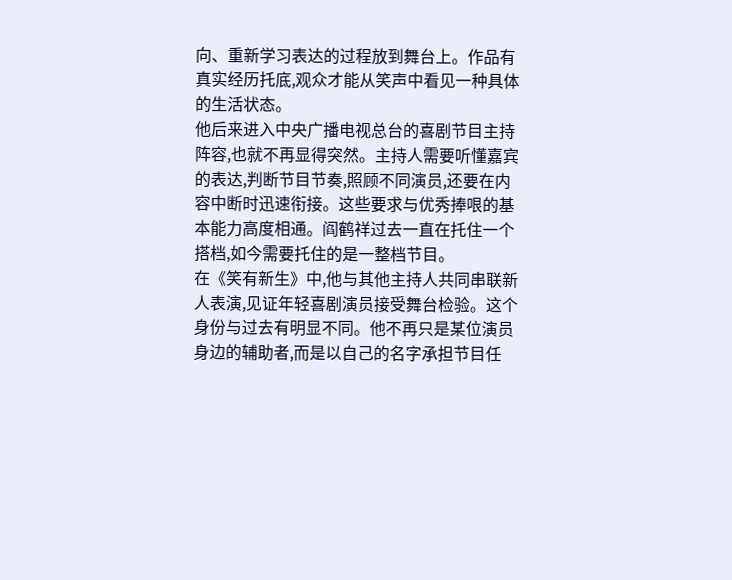向、重新学习表达的过程放到舞台上。作品有真实经历托底,观众才能从笑声中看见一种具体的生活状态。
他后来进入中央广播电视总台的喜剧节目主持阵容,也就不再显得突然。主持人需要听懂嘉宾的表达,判断节目节奏,照顾不同演员,还要在内容中断时迅速衔接。这些要求与优秀捧哏的基本能力高度相通。阎鹤祥过去一直在托住一个搭档,如今需要托住的是一整档节目。
在《笑有新生》中,他与其他主持人共同串联新人表演,见证年轻喜剧演员接受舞台检验。这个身份与过去有明显不同。他不再只是某位演员身边的辅助者,而是以自己的名字承担节目任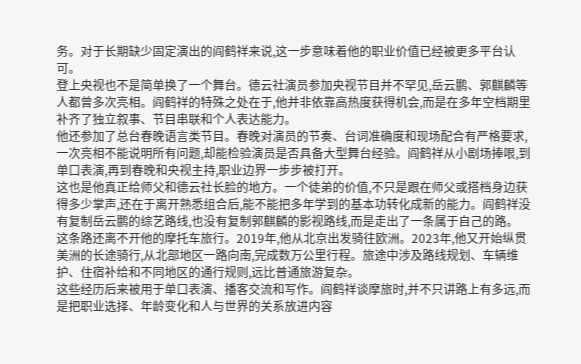务。对于长期缺少固定演出的阎鹤祥来说,这一步意味着他的职业价值已经被更多平台认可。
登上央视也不是简单换了一个舞台。德云社演员参加央视节目并不罕见,岳云鹏、郭麒麟等人都曾多次亮相。阎鹤祥的特殊之处在于,他并非依靠高热度获得机会,而是在多年空档期里补齐了独立叙事、节目串联和个人表达能力。
他还参加了总台春晚语言类节目。春晚对演员的节奏、台词准确度和现场配合有严格要求,一次亮相不能说明所有问题,却能检验演员是否具备大型舞台经验。阎鹤祥从小剧场捧哏,到单口表演,再到春晚和央视主持,职业边界一步步被打开。
这也是他真正给师父和德云社长脸的地方。一个徒弟的价值,不只是跟在师父或搭档身边获得多少掌声,还在于离开熟悉组合后,能不能把多年学到的基本功转化成新的能力。阎鹤祥没有复制岳云鹏的综艺路线,也没有复制郭麒麟的影视路线,而是走出了一条属于自己的路。
这条路还离不开他的摩托车旅行。2019年,他从北京出发骑往欧洲。2023年,他又开始纵贯美洲的长途骑行,从北部地区一路向南,完成数万公里行程。旅途中涉及路线规划、车辆维护、住宿补给和不同地区的通行规则,远比普通旅游复杂。
这些经历后来被用于单口表演、播客交流和写作。阎鹤祥谈摩旅时,并不只讲路上有多远,而是把职业选择、年龄变化和人与世界的关系放进内容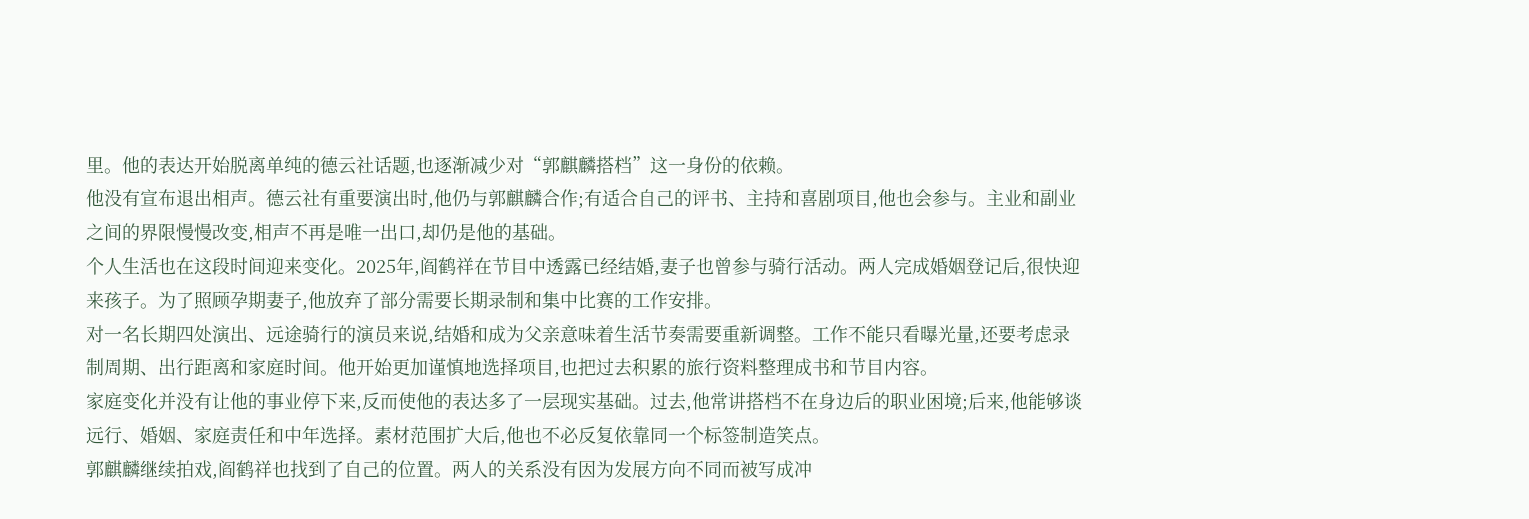里。他的表达开始脱离单纯的德云社话题,也逐渐减少对“郭麒麟搭档”这一身份的依赖。
他没有宣布退出相声。德云社有重要演出时,他仍与郭麒麟合作;有适合自己的评书、主持和喜剧项目,他也会参与。主业和副业之间的界限慢慢改变,相声不再是唯一出口,却仍是他的基础。
个人生活也在这段时间迎来变化。2025年,阎鹤祥在节目中透露已经结婚,妻子也曾参与骑行活动。两人完成婚姻登记后,很快迎来孩子。为了照顾孕期妻子,他放弃了部分需要长期录制和集中比赛的工作安排。
对一名长期四处演出、远途骑行的演员来说,结婚和成为父亲意味着生活节奏需要重新调整。工作不能只看曝光量,还要考虑录制周期、出行距离和家庭时间。他开始更加谨慎地选择项目,也把过去积累的旅行资料整理成书和节目内容。
家庭变化并没有让他的事业停下来,反而使他的表达多了一层现实基础。过去,他常讲搭档不在身边后的职业困境;后来,他能够谈远行、婚姻、家庭责任和中年选择。素材范围扩大后,他也不必反复依靠同一个标签制造笑点。
郭麒麟继续拍戏,阎鹤祥也找到了自己的位置。两人的关系没有因为发展方向不同而被写成冲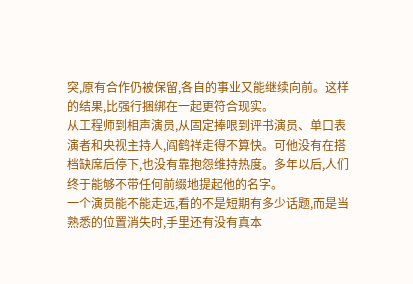突,原有合作仍被保留,各自的事业又能继续向前。这样的结果,比强行捆绑在一起更符合现实。
从工程师到相声演员,从固定捧哏到评书演员、单口表演者和央视主持人,阎鹤祥走得不算快。可他没有在搭档缺席后停下,也没有靠抱怨维持热度。多年以后,人们终于能够不带任何前缀地提起他的名字。
一个演员能不能走远,看的不是短期有多少话题,而是当熟悉的位置消失时,手里还有没有真本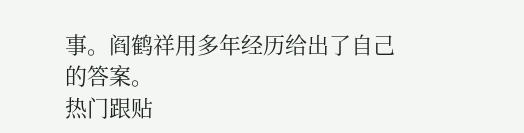事。阎鹤祥用多年经历给出了自己的答案。
热门跟贴